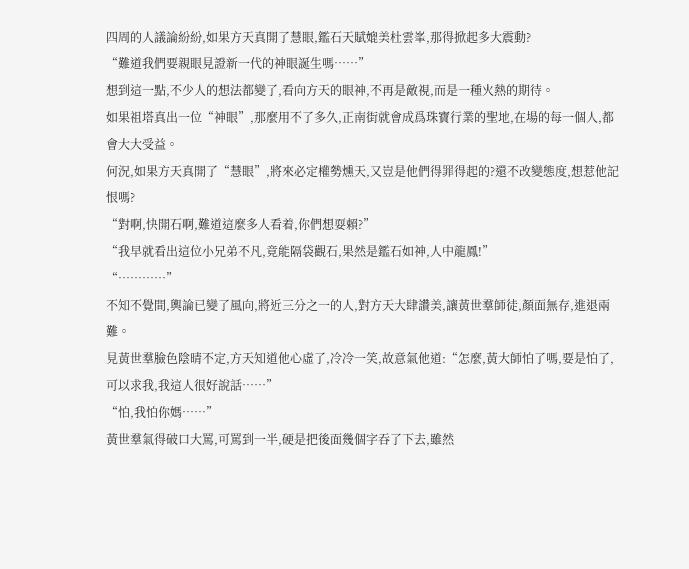四周的人議論紛紛,如果方天真開了慧眼,鑑石天賦媲美杜雲峯,那得掀起多大震動?
“難道我們要親眼見證新一代的神眼誕生嗎……”
想到這一點,不少人的想法都變了,看向方天的眼神,不再是敵視,而是一種火熱的期待。
如果祖塔真出一位“神眼”,那麼用不了多久,正南街就會成爲珠寶行業的聖地,在場的每一個人,都會大大受益。
何況,如果方天真開了“慧眼”,將來必定權勢燻天,又豈是他們得罪得起的?還不改變態度,想惹他記恨嗎?
“對啊,快開石啊,難道這麼多人看着,你們想耍賴?”
“我早就看出這位小兄弟不凡,竟能隔袋觀石,果然是鑑石如神,人中龍鳳!”
“…………”
不知不覺間,輿論已變了風向,將近三分之一的人,對方天大肆讚美,讓黃世羣師徒,顏面無存,進退兩難。
見黃世羣臉色陰晴不定,方天知道他心虛了,冷冷一笑,故意氣他道:“怎麼,黃大師怕了嗎,要是怕了,可以求我,我這人很好說話……”
“怕,我怕你媽……”
黃世羣氣得破口大罵,可罵到一半,硬是把後面幾個字吞了下去,雖然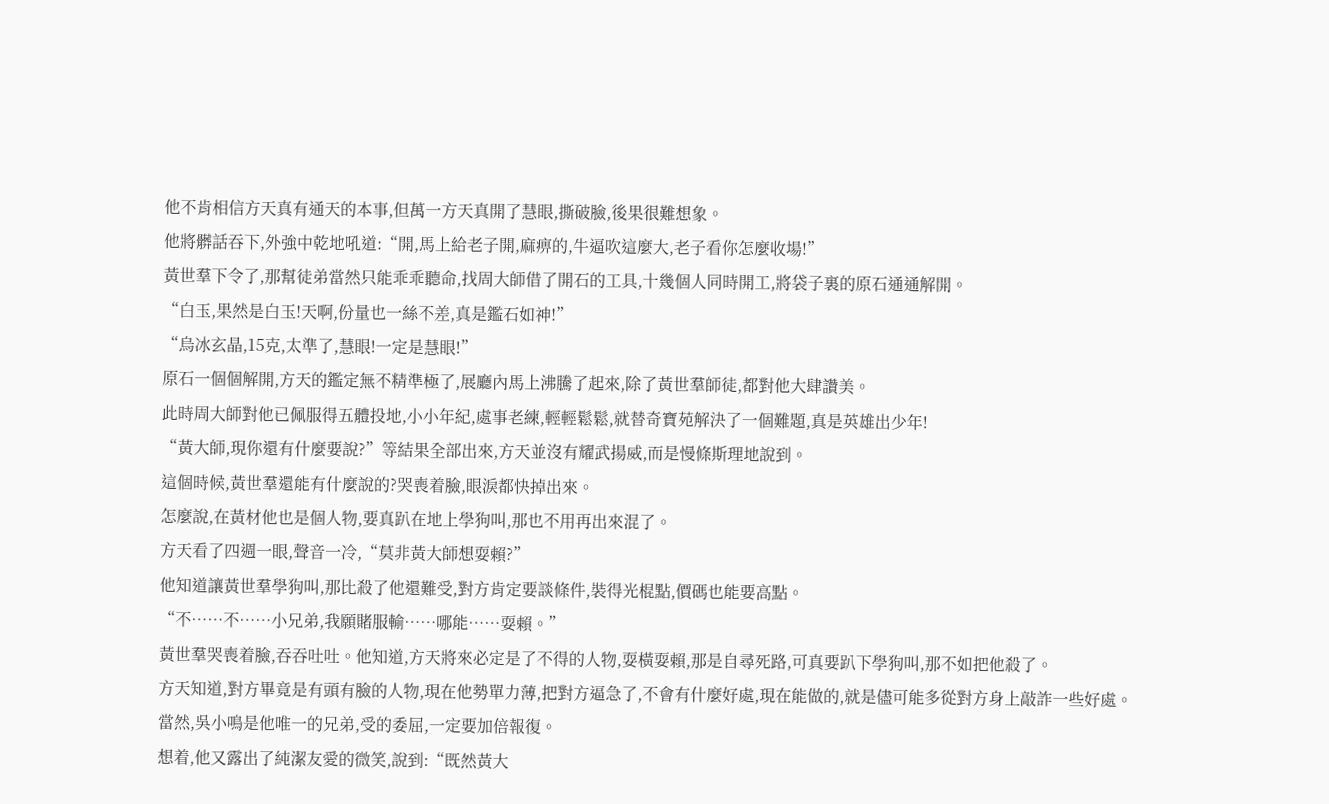他不肯相信方天真有通天的本事,但萬一方天真開了慧眼,撕破臉,後果很難想象。
他將髒話吞下,外強中乾地吼道:“開,馬上給老子開,麻痹的,牛逼吹這麼大,老子看你怎麼收場!”
黃世羣下令了,那幫徒弟當然只能乖乖聽命,找周大師借了開石的工具,十幾個人同時開工,將袋子裏的原石通通解開。
“白玉,果然是白玉!天啊,份量也一絲不差,真是鑑石如神!”
“烏冰玄晶,15克,太準了,慧眼!一定是慧眼!”
原石一個個解開,方天的鑑定無不精準極了,展廳內馬上沸騰了起來,除了黃世羣師徒,都對他大肆讚美。
此時周大師對他已佩服得五體投地,小小年紀,處事老練,輕輕鬆鬆,就替奇寶苑解決了一個難題,真是英雄出少年!
“黃大師,現你還有什麼要說?”等結果全部出來,方天並沒有耀武揚威,而是慢條斯理地說到。
這個時候,黃世羣還能有什麼說的?哭喪着臉,眼淚都快掉出來。
怎麼說,在黃材他也是個人物,要真趴在地上學狗叫,那也不用再出來混了。
方天看了四週一眼,聲音一冷,“莫非黃大師想耍賴?”
他知道讓黃世羣學狗叫,那比殺了他還難受,對方肯定要談條件,裝得光棍點,價碼也能要高點。
“不……不……小兄弟,我願賭服輸……哪能……耍賴。”
黃世羣哭喪着臉,吞吞吐吐。他知道,方天將來必定是了不得的人物,耍橫耍賴,那是自尋死路,可真要趴下學狗叫,那不如把他殺了。
方天知道,對方畢竟是有頭有臉的人物,現在他勢單力薄,把對方逼急了,不會有什麼好處,現在能做的,就是儘可能多從對方身上敲詐一些好處。
當然,吳小鳴是他唯一的兄弟,受的委屈,一定要加倍報復。
想着,他又露出了純潔友愛的微笑,說到:“既然黃大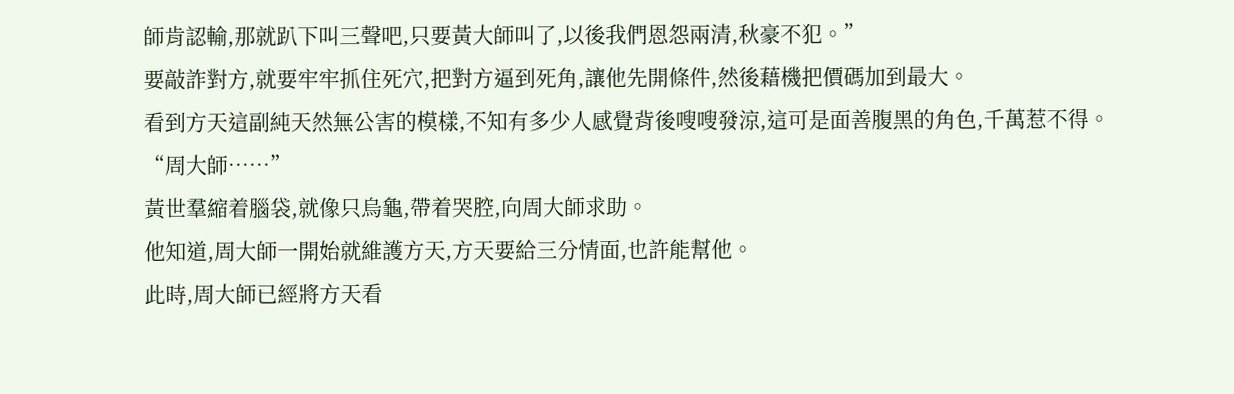師肯認輸,那就趴下叫三聲吧,只要黃大師叫了,以後我們恩怨兩清,秋豪不犯。”
要敲詐對方,就要牢牢抓住死穴,把對方逼到死角,讓他先開條件,然後藉機把價碼加到最大。
看到方天這副純天然無公害的模樣,不知有多少人感覺背後嗖嗖發涼,這可是面善腹黑的角色,千萬惹不得。
“周大師……”
黃世羣縮着腦袋,就像只烏龜,帶着哭腔,向周大師求助。
他知道,周大師一開始就維護方天,方天要給三分情面,也許能幫他。
此時,周大師已經將方天看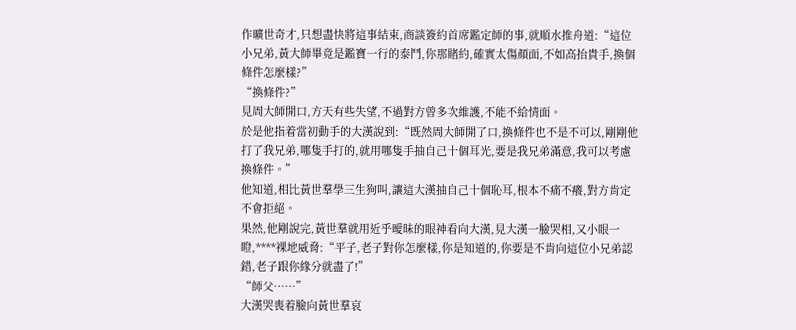作曠世奇才,只想盡快將這事結束,商談簽約首席鑑定師的事,就順水推舟道:“這位小兄弟,黃大師畢竟是鑑寶一行的泰鬥,你那賭約,確實太傷顏面,不如高抬貴手,換個條件怎麼樣?”
“換條件?”
見周大師開口,方天有些失望,不過對方曾多次維護,不能不給情面。
於是他指着當初動手的大漢說到:“既然周大師開了口,換條件也不是不可以,剛剛他打了我兄弟,哪隻手打的,就用哪隻手抽自己十個耳光,要是我兄弟滿意,我可以考慮換條件。”
他知道,相比黃世羣學三生狗叫,讓這大漢抽自己十個恥耳,根本不痛不癢,對方肯定不會拒絕。
果然,他剛說完,黃世羣就用近乎曖昧的眼神看向大漢,見大漢一臉哭相,又小眼一瞪,****裸地威脅:“平子,老子對你怎麼樣,你是知道的,你要是不肯向這位小兄弟認錯,老子跟你緣分就盡了!”
“師父……”
大漢哭喪着臉向黃世羣哀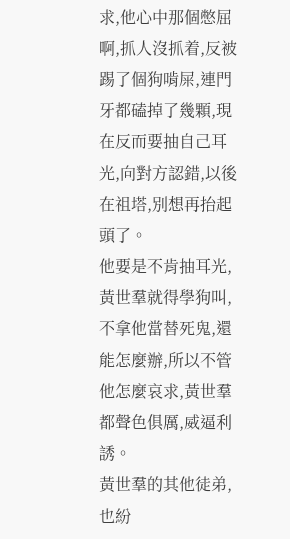求,他心中那個憋屈啊,抓人沒抓着,反被踢了個狗啃屎,連門牙都磕掉了幾顆,現在反而要抽自己耳光,向對方認錯,以後在祖塔,別想再抬起頭了。
他要是不肯抽耳光,黃世羣就得學狗叫,不拿他當替死鬼,還能怎麼辦,所以不管他怎麼哀求,黃世羣都聲色俱厲,威逼利誘。
黃世羣的其他徒弟,也紛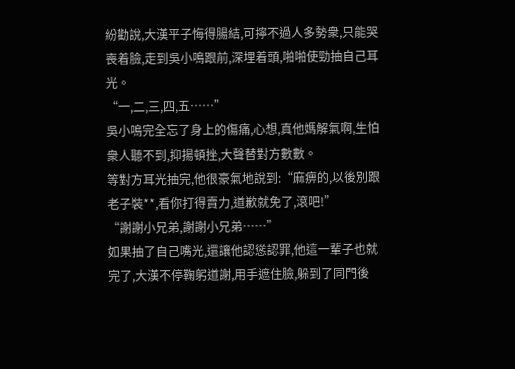紛勸說,大漢平子悔得腸結,可擰不過人多勢衆,只能哭喪着臉,走到吳小鳴跟前,深埋着頭,啪啪使勁抽自己耳光。
“一,二,三,四,五……”
吳小鳴完全忘了身上的傷痛,心想,真他媽解氣啊,生怕衆人聽不到,抑揚頓挫,大聲替對方數數。
等對方耳光抽完,他很豪氣地說到:“麻痹的,以後別跟老子裝**,看你打得賣力,道歉就免了,滾吧!”
“謝謝小兄弟,謝謝小兄弟……”
如果抽了自己嘴光,還讓他認慫認罪,他這一輩子也就完了,大漢不停鞠躬道謝,用手遮住臉,躲到了同門後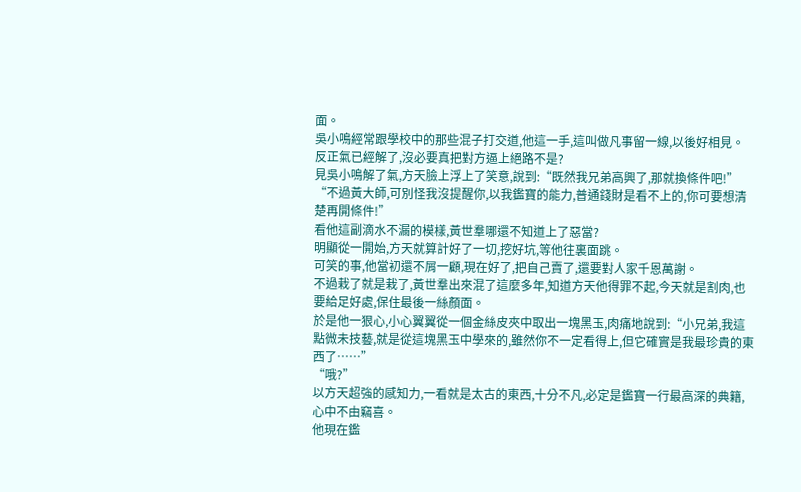面。
吳小鳴經常跟學校中的那些混子打交道,他這一手,這叫做凡事留一線,以後好相見。
反正氣已經解了,沒必要真把對方逼上絕路不是?
見吳小鳴解了氣,方天臉上浮上了笑意,說到:“既然我兄弟高興了,那就換條件吧!”
“不過黃大師,可別怪我沒提醒你,以我鑑寶的能力,普通錢財是看不上的,你可要想清楚再開條件!”
看他這副滴水不漏的模樣,黃世羣哪還不知道上了惡當?
明顯從一開始,方天就算計好了一切,挖好坑,等他往裏面跳。
可笑的事,他當初還不屑一顧,現在好了,把自己賣了,還要對人家千恩萬謝。
不過栽了就是栽了,黃世羣出來混了這麼多年,知道方天他得罪不起,今天就是割肉,也要給足好處,保住最後一絲顏面。
於是他一狠心,小心翼翼從一個金絲皮夾中取出一塊黑玉,肉痛地說到:“小兄弟,我這點微未技藝,就是從這塊黑玉中學來的,雖然你不一定看得上,但它確實是我最珍貴的東西了……”
“哦?”
以方天超強的感知力,一看就是太古的東西,十分不凡,必定是鑑寶一行最高深的典籍,心中不由竊喜。
他現在鑑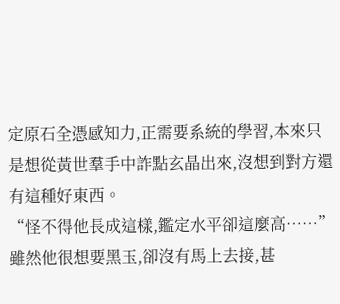定原石全憑感知力,正需要系統的學習,本來只是想從黃世羣手中詐點玄晶出來,沒想到對方還有這種好東西。
“怪不得他長成這樣,鑑定水平卻這麼高……”
雖然他很想要黑玉,卻沒有馬上去接,甚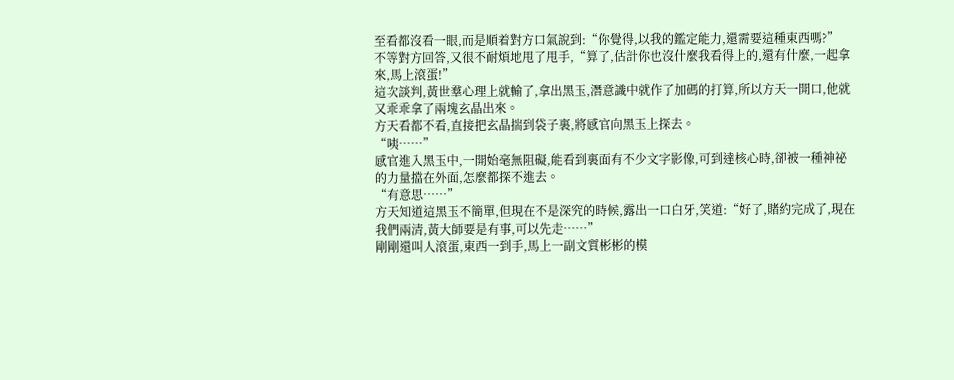至看都沒看一眼,而是順着對方口氣說到:“你覺得,以我的鑑定能力,還需要這種東西嗎?”
不等對方回答,又很不耐煩地甩了甩手,“算了,估計你也沒什麼我看得上的,還有什麼,一起拿來,馬上滾蛋!”
這次談判,黃世羣心理上就輸了,拿出黑玉,潛意識中就作了加碼的打算,所以方天一開口,他就又乖乖拿了兩塊玄晶出來。
方天看都不看,直接把玄晶揣到袋子裏,將感官向黑玉上探去。
“咦……”
感官進入黑玉中,一開始毫無阻礙,能看到裏面有不少文字影像,可到達核心時,卻被一種神祕的力量擋在外面,怎麼都探不進去。
“有意思……”
方天知道這黑玉不簡單,但現在不是深究的時候,露出一口白牙,笑道:“好了,賭約完成了,現在我們兩清,黃大師要是有事,可以先走……”
剛剛還叫人滾蛋,東西一到手,馬上一副文質彬彬的模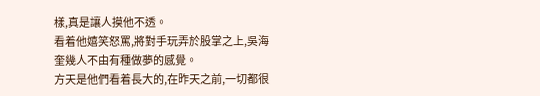樣,真是讓人摸他不透。
看着他嬉笑怒罵,將對手玩弄於股掌之上,吳海奎幾人不由有種做夢的感覺。
方天是他們看着長大的,在昨天之前,一切都很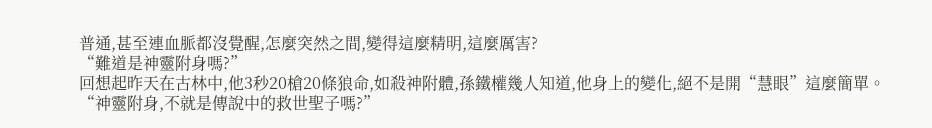普通,甚至連血脈都沒覺醒,怎麼突然之間,變得這麼精明,這麼厲害?
“難道是神靈附身嗎?”
回想起昨天在古林中,他3秒20槍20條狼命,如殺神附體,孫鐵權幾人知道,他身上的變化,絕不是開“慧眼”這麼簡單。
“神靈附身,不就是傳說中的救世聖子嗎?”